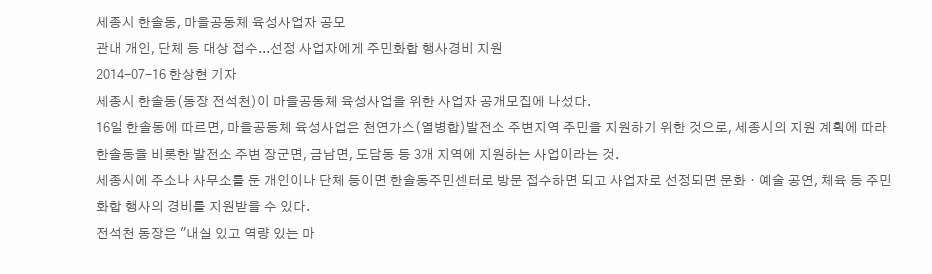세종시 한솔동, 마을공동체 육성사업자 공모
관내 개인, 단체 등 대상 접수...선정 사업자에게 주민화합 행사경비 지원
2014-07-16 한상현 기자
세종시 한솔동(동장 전석천)이 마을공동체 육성사업을 위한 사업자 공개모집에 나섰다.
16일 한솔동에 따르면, 마을공동체 육성사업은 천연가스(열병합)발전소 주변지역 주민을 지원하기 위한 것으로, 세종시의 지원 계획에 따라 한솔동을 비롯한 발전소 주변 장군면, 금남면, 도담동 등 3개 지역에 지원하는 사업이라는 것.
세종시에 주소나 사무소를 둔 개인이나 단체 등이면 한솔동주민센터로 방문 접수하면 되고 사업자로 선정되면 문화ㆍ예술 공연, 체육 등 주민화합 행사의 경비를 지원받을 수 있다.
전석천 동장은 "내실 있고 역량 있는 마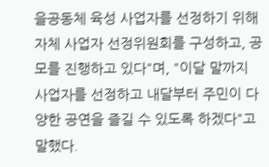을공동체 육성 사업자를 선정하기 위해 자체 사업자 선정위원회를 구성하고, 공모를 진행하고 있다"며, "이달 말까지 사업자를 선정하고 내달부터 주민이 다양한 공연을 즐길 수 있도록 하겠다"고 말했다.